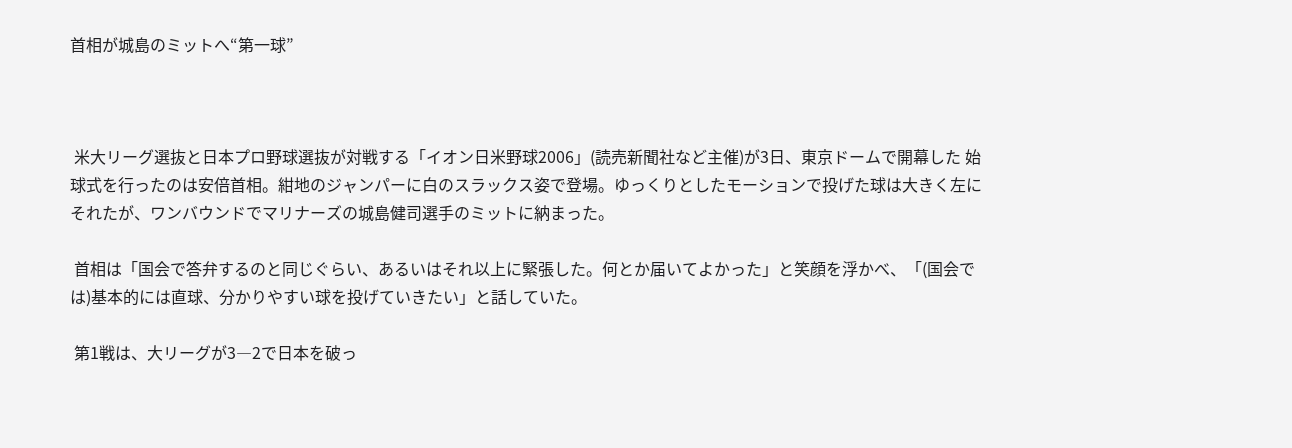首相が城島のミットへ“第一球”



 米大リーグ選抜と日本プロ野球選抜が対戦する「イオン日米野球2006」(読売新聞社など主催)が3日、東京ドームで開幕した 始球式を行ったのは安倍首相。紺地のジャンパーに白のスラックス姿で登場。ゆっくりとしたモーションで投げた球は大きく左にそれたが、ワンバウンドでマリナーズの城島健司選手のミットに納まった。

 首相は「国会で答弁するのと同じぐらい、あるいはそれ以上に緊張した。何とか届いてよかった」と笑顔を浮かべ、「(国会では)基本的には直球、分かりやすい球を投げていきたい」と話していた。

 第1戦は、大リーグが3―2で日本を破っ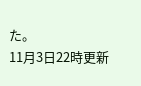た。
11月3日22時更新